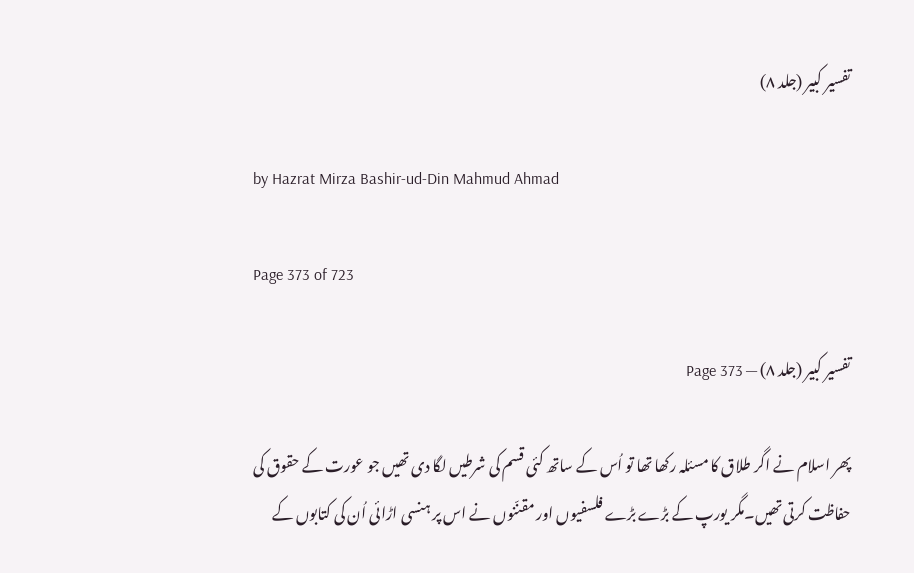تفسیر کبیر (جلد ۸)

by Hazrat Mirza Bashir-ud-Din Mahmud Ahmad

Page 373 of 723

تفسیر کبیر (جلد ۸) — Page 373

پھر اسلام نے اگر طلاق کا مسئلہ رکھا تھا تو اُس کے ساتھ کئی قسم کی شرطیں لگا دی تھیں جو عورت کے حقوق کی حفاظت کرتی تھیں۔مگر یورپ کے بڑے بڑے فلسفیوں اور مقنّنوں نے اس پر ہنسی اڑائی اُن کی کتابوں کے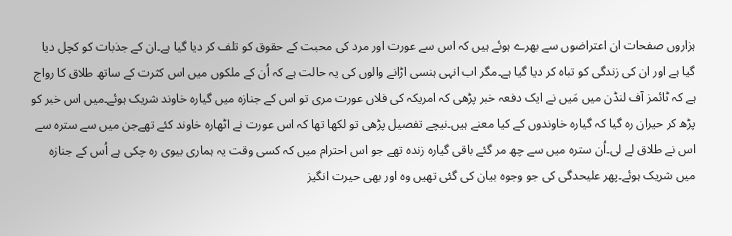ہزاروں صفحات ان اعتراضوں سے بھرے ہوئے ہیں کہ اس سے عورت اور مرد کی محبت کے حقوق کو تلف کر دیا گیا ہے۔ان کے جذبات کو کچل دیا گیا ہے اور ان کی زندگی کو تباہ کر دیا گیا ہے۔مگر اب انہی ہنسی اڑانے والوں کی یہ حالت ہے کہ اُن کے ملکوں میں اس کثرت کے ساتھ طلاق کا رواج ہے کہ ٹائمز آف لنڈن میں مَیں نے ایک دفعہ خبر پڑھی کہ امریکہ کی فلاں عورت مری تو اس کے جنازہ میں گیارہ خاوند شریک ہوئے۔میں اس خبر کو پڑھ کر حیران رہ گیا کہ گیارہ خاوندوں کے کیا معنے ہیں۔نیچے تفصیل پڑھی تو لکھا تھا کہ اس عورت نے اٹھارہ خاوند کئے تھےجن میں سے سترہ سے اس نے طلاق لے لی۔اُن سترہ میں سے چھ مر گئے باقی گیارہ زندہ تھے جو اس احترام میں کہ کسی وقت یہ ہماری بیوی رہ چکی ہے اُس کے جنازہ میں شریک ہوئے۔پھر علیحدگی کی جو وجوہ بیان کی گئی تھیں وہ اور بھی حیرت انگیز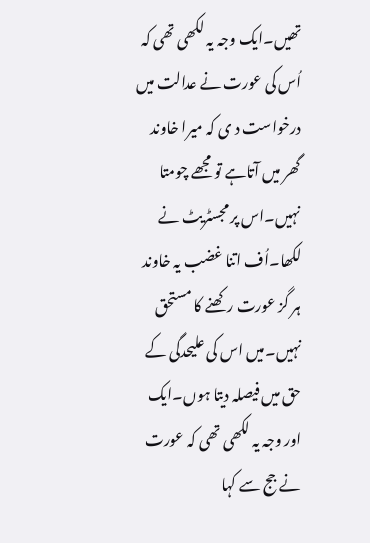تھیں۔ایک وجہ یہ لکھی تھی کہ اُس کی عورت نے عدالت میں درخواست د ی کہ میرا خاوند گھر میں آتاہے تو مجھے چومتا نہیں۔اس پر مجسٹریٹ نے لکھا۔اُف اتنا غضب یہ خاوند ہر گز عورت رکھنے کا مستحق نہیں۔میں اس کی علیحدگی کے حق میں فیصلہ دیتا ہوں۔ایک اور وجہ یہ لکھی تھی کہ عورت نے جج سے کہا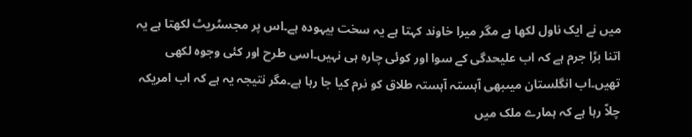میں نے ایک ناول لکھا ہے مگر میرا خاوند کہتا ہے یہ سخت بیہودہ ہے۔اس پر مجسٹریٹ لکھتا ہے یہ اتنا بڑا جرم ہے کہ اب علیحدگی کے سوا اور کوئی چارہ ہی نہیں۔اسی طرح اور کئی وجوہ لکھی تھیں۔اب انگلستان میںبھی آہستہ آہستہ طلاق کو نرم کیا جا رہا ہے۔مگر نتیجہ یہ ہے کہ اب امریکہ چلاّ رہا ہے کہ ہمارے ملک میں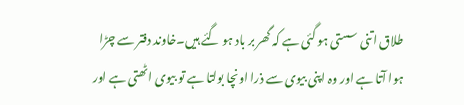طلاق اتنی سستی ہو گئی ہے کہ گھر بر باد ہو گئے ہیں۔خاوند دفتر سے چڑا ہوا آتا ہے اور وہ اپنی بیوی سے ذرا اونچا بولتا ہے تو بیوی اٹھتی ہے اور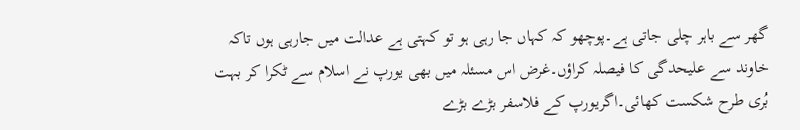گھر سے باہر چلی جاتی ہے۔پوچھو کہ کہاں جا رہی ہو تو کہتی ہے عدالت میں جارہی ہوں تاکہ خاوند سے علیحدگی کا فیصلہ کراؤں۔غرض اس مسئلہ میں بھی یورپ نے اسلام سے ٹکرا کر بہت بُری طرح شکست کھائی۔اگریورپ کے فلاسفر بڑے بڑے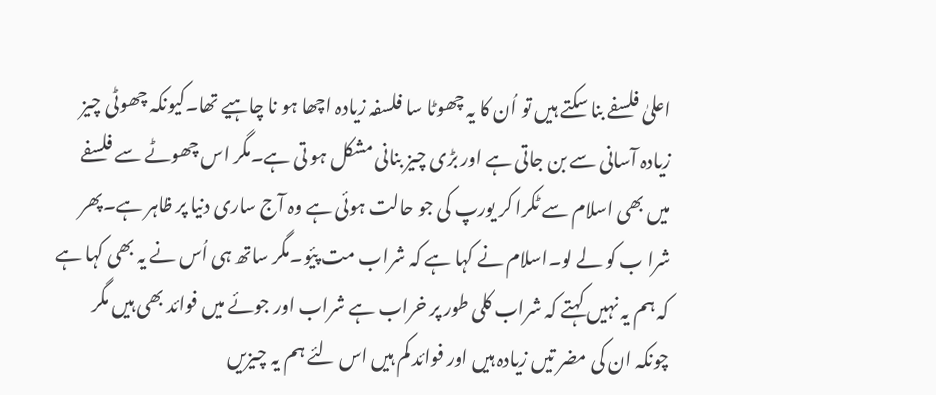اعلیٰ فلسفے بنا سکتے ہیں تو اُن کا یہ چھوٹا سا فلسفہ زیادہ اچھا ہو نا چاہیے تھا۔کیونکہ چھوٹی چیز زیادہ آسانی سے بن جاتی ہے اور بڑی چیز بنانی مشکل ہو تی ہے۔مگر اس چھوٹے سے فلسفے میں بھی اسلام سے ٹکرا کر یورپ کی جو حالت ہوئی ہے وہ آج ساری دنیا پر ظاہر ہے۔پھر شرا ب کو لے لو۔اسلام نے کہا ہے کہ شراب مت پیٔو۔مگر ساتھ ہی اُس نے یہ بھی کہا ہے کہ ہم یہ نہیں کہتے کہ شراب کلی طور پر خراب ہے شراب اور جوئے میں فوائد بھی ہیں مگر چونکہ ان کی مضر تیں زیادہ ہیں اور فوائد کم ہیں اس لئے ہم یہ چیزیں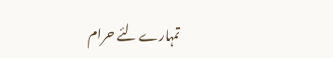تمہارے لئے حرام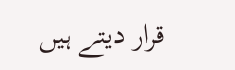قرار دیتے ہیں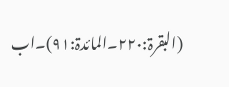(البقرۃ:۲۲۰۔المائدۃ:۹۱)۔اب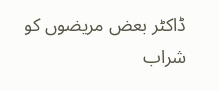ڈاکٹر بعض مریضوں کو شراب